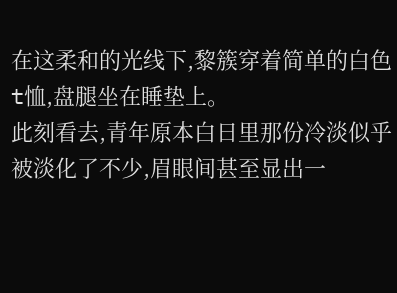在这柔和的光线下,黎簇穿着简单的白色t恤,盘腿坐在睡垫上。
此刻看去,青年原本白日里那份冷淡似乎被淡化了不少,眉眼间甚至显出一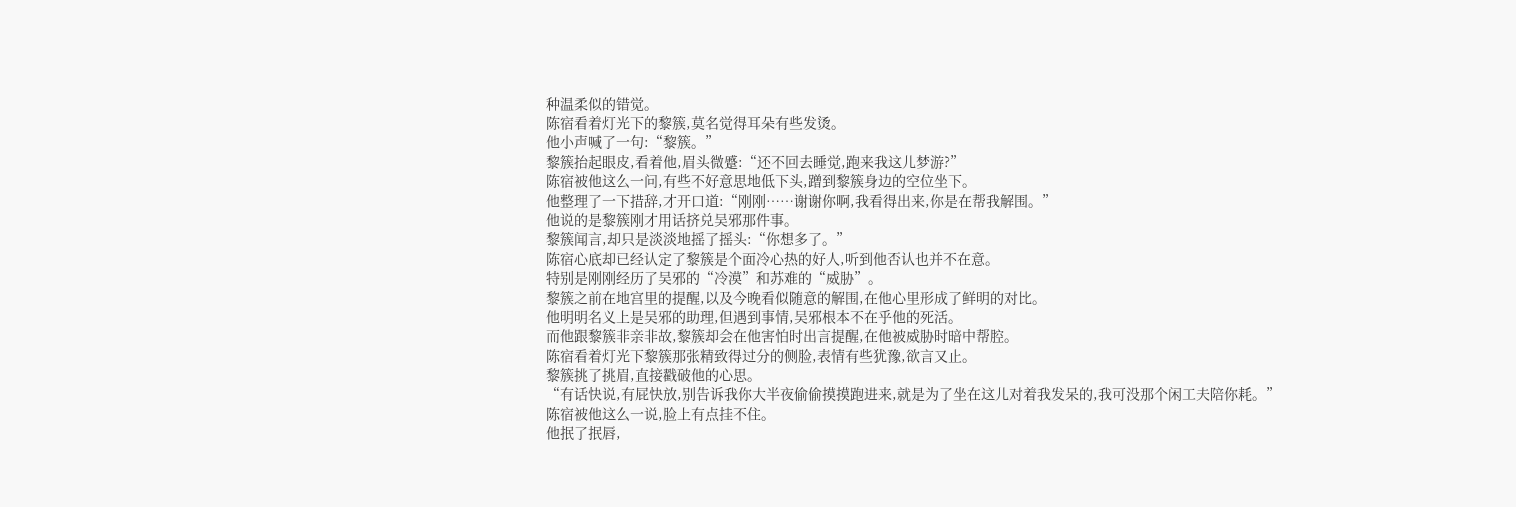种温柔似的错觉。
陈宿看着灯光下的黎簇,莫名觉得耳朵有些发烫。
他小声喊了一句:“黎簇。”
黎簇抬起眼皮,看着他,眉头微蹙:“还不回去睡觉,跑来我这儿梦游?”
陈宿被他这么一问,有些不好意思地低下头,蹭到黎簇身边的空位坐下。
他整理了一下措辞,才开口道:“刚刚……谢谢你啊,我看得出来,你是在帮我解围。”
他说的是黎簇刚才用话挤兑吴邪那件事。
黎簇闻言,却只是淡淡地摇了摇头:“你想多了。”
陈宿心底却已经认定了黎簇是个面冷心热的好人,听到他否认也并不在意。
特别是刚刚经历了吴邪的“冷漠”和苏难的“威胁”。
黎簇之前在地宫里的提醒,以及今晚看似随意的解围,在他心里形成了鲜明的对比。
他明明名义上是吴邪的助理,但遇到事情,吴邪根本不在乎他的死活。
而他跟黎簇非亲非故,黎簇却会在他害怕时出言提醒,在他被威胁时暗中帮腔。
陈宿看着灯光下黎簇那张精致得过分的侧脸,表情有些犹豫,欲言又止。
黎簇挑了挑眉,直接戳破他的心思。
“有话快说,有屁快放,别告诉我你大半夜偷偷摸摸跑进来,就是为了坐在这儿对着我发呆的,我可没那个闲工夫陪你耗。”
陈宿被他这么一说,脸上有点挂不住。
他抿了抿唇,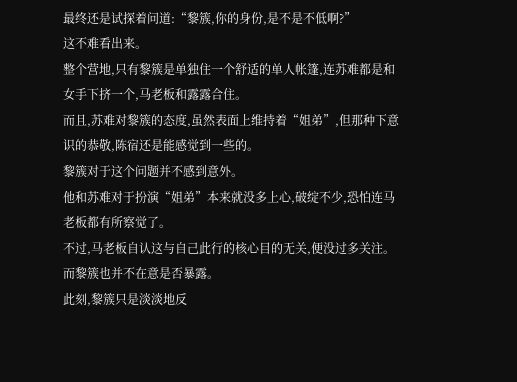最终还是试探着问道:“黎簇,你的身份,是不是不低啊?”
这不难看出来。
整个营地,只有黎簇是单独住一个舒适的单人帐篷,连苏难都是和女手下挤一个,马老板和露露合住。
而且,苏难对黎簇的态度,虽然表面上维持着“姐弟”,但那种下意识的恭敬,陈宿还是能感觉到一些的。
黎簇对于这个问题并不感到意外。
他和苏难对于扮演“姐弟”本来就没多上心,破绽不少,恐怕连马老板都有所察觉了。
不过,马老板自认这与自己此行的核心目的无关,便没过多关注。
而黎簇也并不在意是否暴露。
此刻,黎簇只是淡淡地反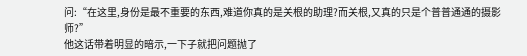问:“在这里,身份是最不重要的东西,难道你真的是关根的助理?而关根,又真的只是个普普通通的摄影师?”
他这话带着明显的暗示,一下子就把问题抛了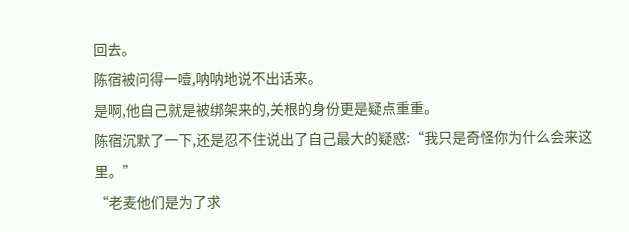回去。
陈宿被问得一噎,呐呐地说不出话来。
是啊,他自己就是被绑架来的,关根的身份更是疑点重重。
陈宿沉默了一下,还是忍不住说出了自己最大的疑惑:“我只是奇怪你为什么会来这里。”
“老麦他们是为了求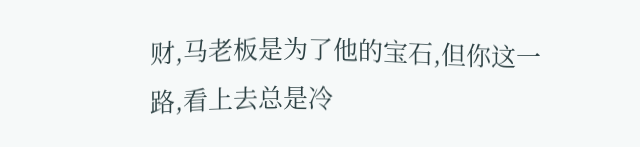财,马老板是为了他的宝石,但你这一路,看上去总是冷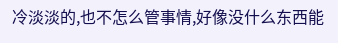冷淡淡的,也不怎么管事情,好像没什么东西能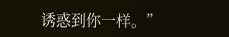诱惑到你一样。”